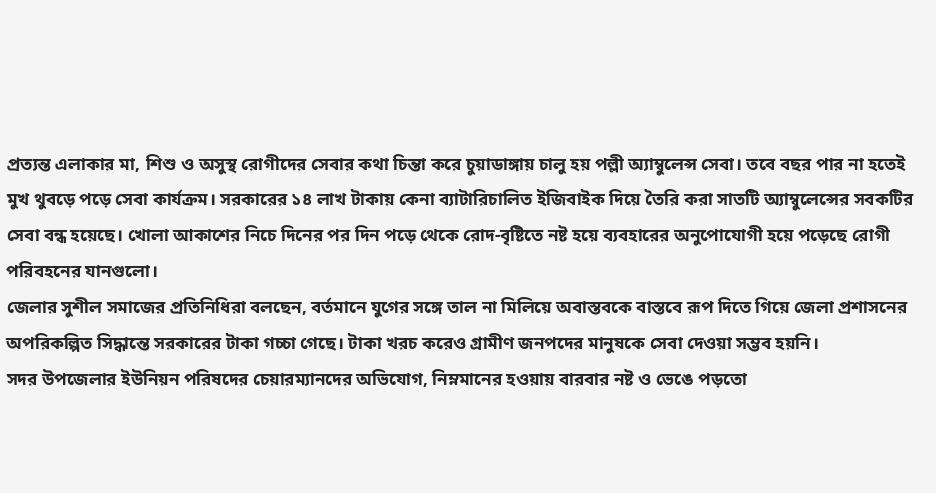প্রত্যন্ত এলাকার মা, শিশু ও অসুস্থ রোগীদের সেবার কথা চিন্তা করে চুয়াডাঙ্গায় চালু হয় পল্লী অ্যাম্বুলেন্স সেবা। তবে বছর পার না হতেই মুখ থুবড়ে পড়ে সেবা কার্যক্রম। সরকারের ১৪ লাখ টাকায় কেনা ব্যাটারিচালিত ইজিবাইক দিয়ে তৈরি করা সাতটি অ্যাম্বুলেন্সের সবকটির সেবা বন্ধ হয়েছে। খোলা আকাশের নিচে দিনের পর দিন পড়ে থেকে রোদ-বৃষ্টিতে নষ্ট হয়ে ব্যবহারের অনুপোযোগী হয়ে পড়েছে রোগী পরিবহনের যানগুলো।
জেলার সুশীল সমাজের প্রতিনিধিরা বলছেন, বর্তমানে যুগের সঙ্গে তাল না মিলিয়ে অবাস্তবকে বাস্তবে রূপ দিতে গিয়ে জেলা প্রশাসনের অপরিকল্পিত সিদ্ধান্তে সরকারের টাকা গচ্চা গেছে। টাকা খরচ করেও গ্রামীণ জনপদের মানুষকে সেবা দেওয়া সম্ভব হয়নি।
সদর উপজেলার ইউনিয়ন পরিষদের চেয়ারম্যানদের অভিযোগ, নিম্নমানের হওয়ায় বারবার নষ্ট ও ভেঙে পড়তো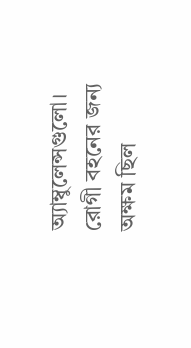অ্যাম্বুলেন্সগুলো। রোগী বহনের জন্য অক্ষম ছিল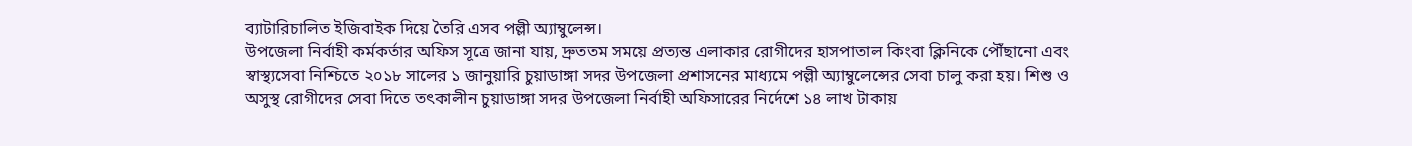ব্যাটারিচালিত ইজিবাইক দিয়ে তৈরি এসব পল্লী অ্যাম্বুলেন্স।
উপজেলা নির্বাহী কর্মকর্তার অফিস সূত্রে জানা যায়, দ্রুততম সময়ে প্রত্যন্ত এলাকার রোগীদের হাসপাতাল কিংবা ক্লিনিকে পৌঁছানো এবং স্বাস্থ্যসেবা নিশ্চিতে ২০১৮ সালের ১ জানুয়ারি চুয়াডাঙ্গা সদর উপজেলা প্রশাসনের মাধ্যমে পল্লী অ্যাম্বুলেন্সের সেবা চালু করা হয়। শিশু ও অসুস্থ রোগীদের সেবা দিতে তৎকালীন চুয়াডাঙ্গা সদর উপজেলা নির্বাহী অফিসারের নির্দেশে ১৪ লাখ টাকায়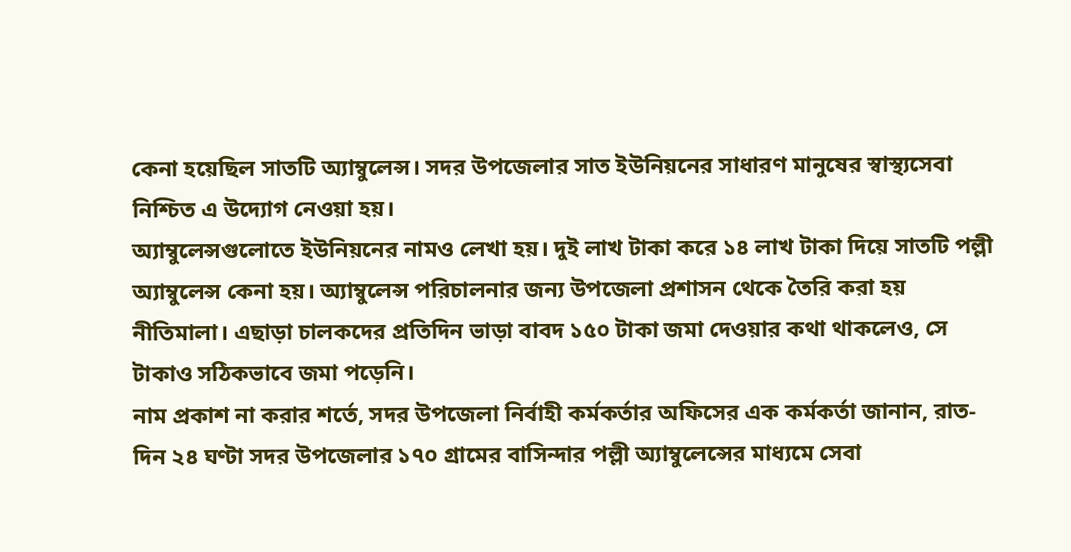কেনা হয়েছিল সাতটি অ্যাম্বুলেন্স। সদর উপজেলার সাত ইউনিয়নের সাধারণ মানুষের স্বাস্থ্যসেবা নিশ্চিত এ উদ্যোগ নেওয়া হয়।
অ্যাম্বুলেন্সগুলোতে ইউনিয়নের নামও লেখা হয়। দুই লাখ টাকা করে ১৪ লাখ টাকা দিয়ে সাতটি পল্লী অ্যাম্বুলেন্স কেনা হয়। অ্যাম্বুলেন্স পরিচালনার জন্য উপজেলা প্রশাসন থেকে তৈরি করা হয় নীতিমালা। এছাড়া চালকদের প্রতিদিন ভাড়া বাবদ ১৫০ টাকা জমা দেওয়ার কথা থাকলেও, সে টাকাও সঠিকভাবে জমা পড়েনি।
নাম প্রকাশ না করার শর্তে, সদর উপজেলা নির্বাহী কর্মকর্তার অফিসের এক কর্মকর্তা জানান, রাত-দিন ২৪ ঘণ্টা সদর উপজেলার ১৭০ গ্রামের বাসিন্দার পল্লী অ্যাম্বুলেন্সের মাধ্যমে সেবা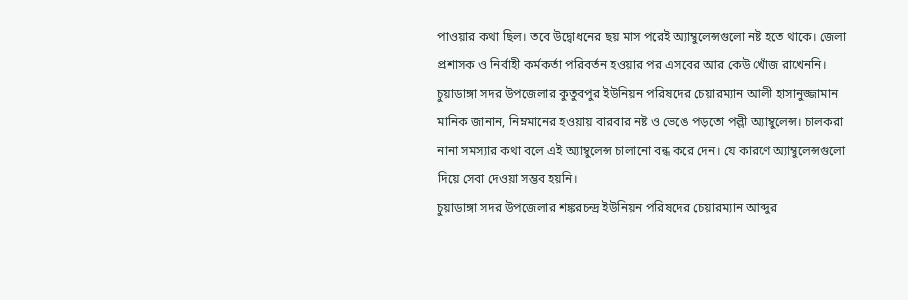পাওয়ার কথা ছিল। তবে উদ্বোধনের ছয় মাস পরেই অ্যাম্বুলেন্সগুলো নষ্ট হতে থাকে। জেলা প্রশাসক ও নির্বাহী কর্মকর্তা পরিবর্তন হওয়ার পর এসবের আর কেউ খোঁজ রাখেননি।
চুয়াডাঙ্গা সদর উপজেলার কুতুবপুর ইউনিয়ন পরিষদের চেয়ারম্যান আলী হাসানুজ্জামান মানিক জানান, নিম্নমানের হওয়ায় বারবার নষ্ট ও ভেঙে পড়তো পল্লী অ্যাম্বুলেন্স। চালকরা নানা সমস্যার কথা বলে এই অ্যাম্বুলেন্স চালানো বন্ধ করে দেন। যে কারণে অ্যাম্বুলেন্সগুলো দিয়ে সেবা দেওয়া সম্ভব হয়নি।
চুয়াডাঙ্গা সদর উপজেলার শঙ্করচন্দ্র ইউনিয়ন পরিষদের চেয়ারম্যান আব্দুর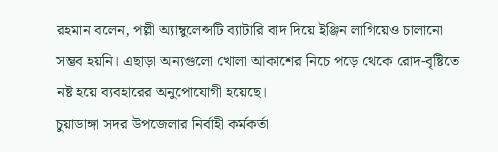রহমান বলেন, পল্লী অ্যাম্বুলেন্সটি ব্যাটারি বাদ দিয়ে ইঞ্জিন লাগিয়েও চালানো সম্ভব হয়নি। এছাড়া অন্যগুলো খোলা আকাশের নিচে পড়ে থেকে রোদ-বৃষ্টিতে নষ্ট হয়ে ব্যবহারের অনুপোযোগী হয়েছে।
চুয়াডাঙ্গা সদর উপজেলার নির্বাহী কর্মকর্তা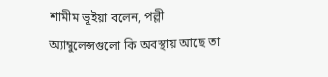শামীম ভূইয়া বলেন, পল্লী অ্যাম্বুলেন্সগুলো কি অবস্থায় আছে তা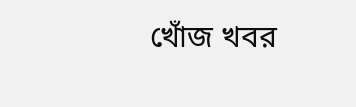খোঁজ খবর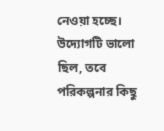নেওয়া হচ্ছে। উদ্যোগটি ভালো ছিল, তবে পরিকল্পনার কিছু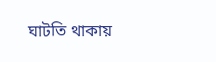ঘাটতি থাকায়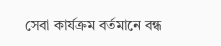সেবা কার্যক্রম বর্তমানে বন্ধ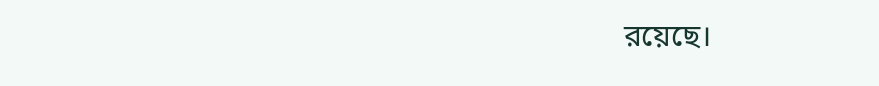রয়েছে।